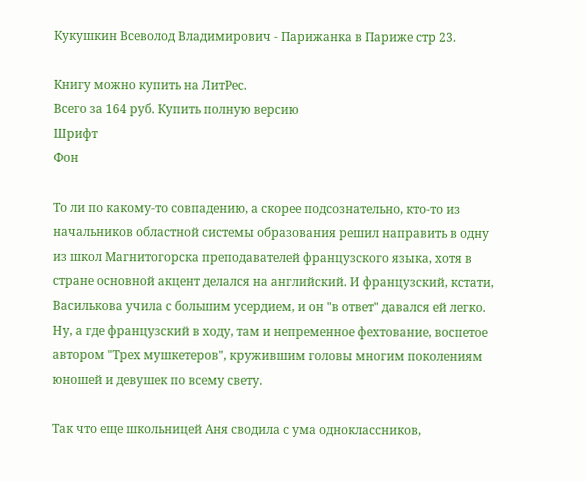Кукушкин Всеволод Владимирович - Парижанка в Париже стр 23.

Книгу можно купить на ЛитРес.
Всего за 164 руб. Купить полную версию
Шрифт
Фон

То ли по какому-то совпадению, а скорее подсознательно, кто-то из начальников областной системы образования решил направить в одну из школ Магнитогорска преподавателей французского языка, хотя в стране основной акцент делался на английский. И французский, кстати, Василькова учила с большим усердием, и он "в ответ" давался ей легко. Ну, а где французский в ходу, там и непременное фехтование, воспетое автором "Трех мушкетеров", кружившим головы многим поколениям юношей и девушек по всему свету.

Так что еще школьницей Аня сводила с ума одноклассников,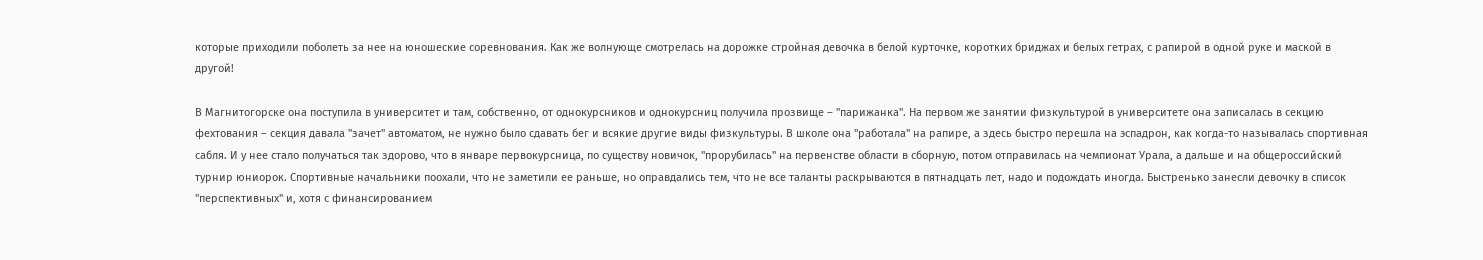которые приходили поболеть за нее на юношеские соревнования. Как же волнующе смотрелась на дорожке стройная девочка в белой курточке, коротких бриджах и белых гетрах, с рапирой в одной руке и маской в другой!

В Магнитогорске она поступила в университет и там, собственно, от однокурсников и однокурсниц получила прозвище – "парижанка". На первом же занятии физкультурой в университете она записалась в секцию фехтования – секция давала "зачет" автоматом, не нужно было сдавать бег и всякие другие виды физкультуры. В школе она "работала" на рапире, а здесь быстро перешла на эспадрон, как когда-то называлась спортивная сабля. И у нее стало получаться так здорово, что в январе первокурсница, по существу новичок, "прорубилась" на первенстве области в сборную, потом отправилась на чемпионат Урала, а дальше и на общероссийский турнир юниорок. Спортивные начальники поохали, что не заметили ее раньше, но оправдались тем, что не все таланты раскрываются в пятнадцать лет, надо и подождать иногда. Быстренько занесли девочку в список "перспективных" и, хотя с финансированием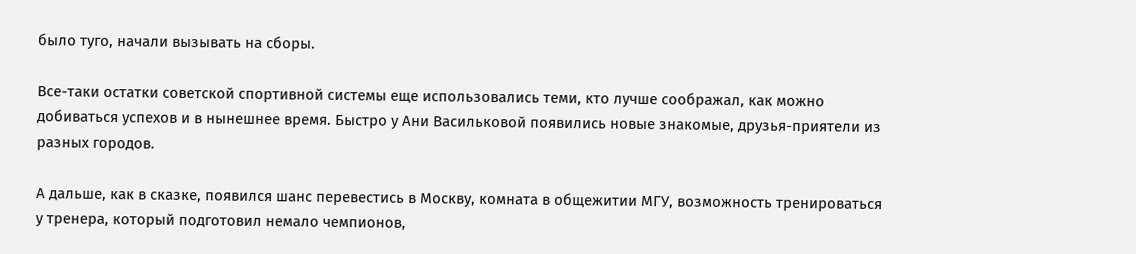было туго, начали вызывать на сборы.

Все-таки остатки советской спортивной системы еще использовались теми, кто лучше соображал, как можно добиваться успехов и в нынешнее время. Быстро у Ани Васильковой появились новые знакомые, друзья-приятели из разных городов.

А дальше, как в сказке, появился шанс перевестись в Москву, комната в общежитии МГУ, возможность тренироваться у тренера, который подготовил немало чемпионов,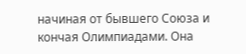начиная от бывшего Союза и кончая Олимпиадами. Она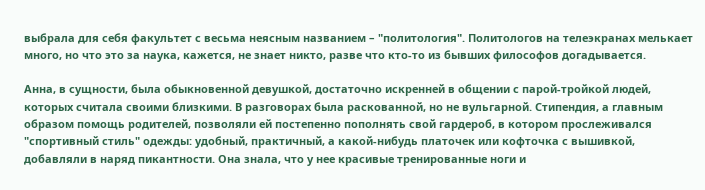выбрала для себя факультет с весьма неясным названием – "политология". Политологов на телеэкранах мелькает много, но что это за наука, кажется, не знает никто, разве что кто-то из бывших философов догадывается.

Анна, в сущности, была обыкновенной девушкой, достаточно искренней в общении с парой-тройкой людей, которых считала своими близкими. В разговорах была раскованной, но не вульгарной. Стипендия, а главным образом помощь родителей, позволяли ей постепенно пополнять свой гардероб, в котором прослеживался "спортивный стиль" одежды: удобный, практичный, а какой-нибудь платочек или кофточка с вышивкой, добавляли в наряд пикантности. Она знала, что у нее красивые тренированные ноги и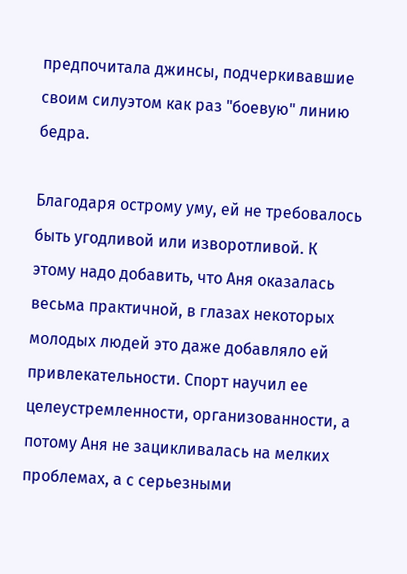предпочитала джинсы, подчеркивавшие своим силуэтом как раз "боевую" линию бедра.

Благодаря острому уму, ей не требовалось быть угодливой или изворотливой. К этому надо добавить, что Аня оказалась весьма практичной, в глазах некоторых молодых людей это даже добавляло ей привлекательности. Спорт научил ее целеустремленности, организованности, а потому Аня не зацикливалась на мелких проблемах, а с серьезными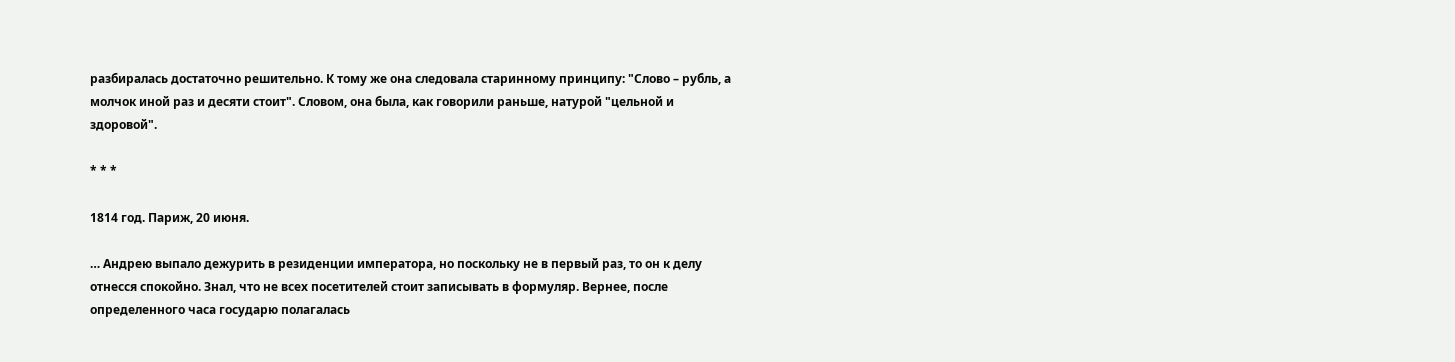разбиралась достаточно решительно. К тому же она следовала старинному принципу: "Слово – рубль, а молчок иной раз и десяти стоит". Словом, она была, как говорили раньше, натурой "цельной и здоровой".

* * *

1814 год. Париж, 20 июня.

… Андрею выпало дежурить в резиденции императора, но поскольку не в первый раз, то он к делу отнесся спокойно. Знал, что не всех посетителей стоит записывать в формуляр. Вернее, после определенного часа государю полагалась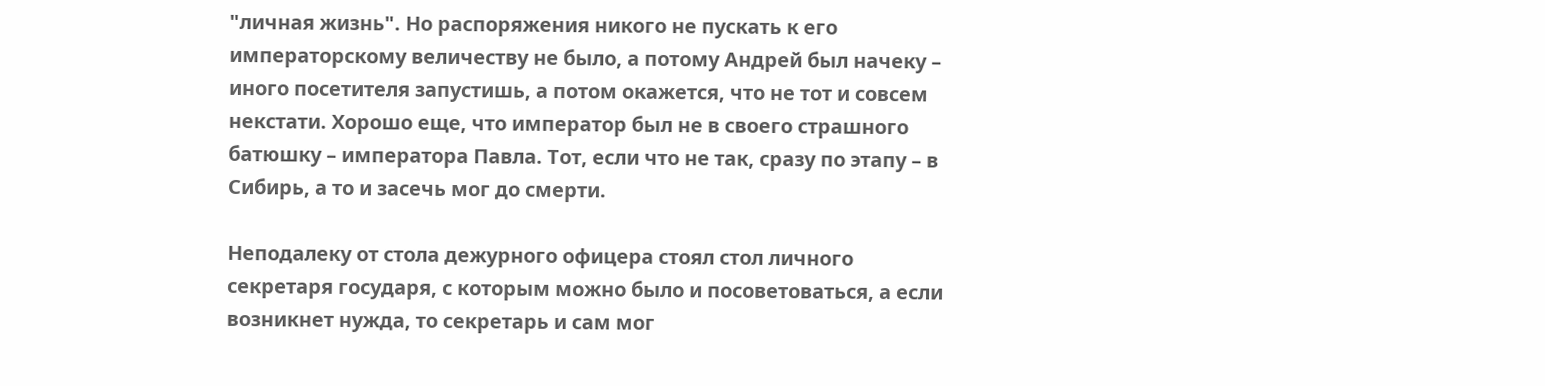"личная жизнь". Но распоряжения никого не пускать к его императорскому величеству не было, а потому Андрей был начеку – иного посетителя запустишь, а потом окажется, что не тот и совсем некстати. Хорошо еще, что император был не в своего страшного батюшку – императора Павла. Тот, если что не так, сразу по этапу – в Сибирь, а то и засечь мог до смерти.

Неподалеку от стола дежурного офицера стоял стол личного секретаря государя, с которым можно было и посоветоваться, а если возникнет нужда, то секретарь и сам мог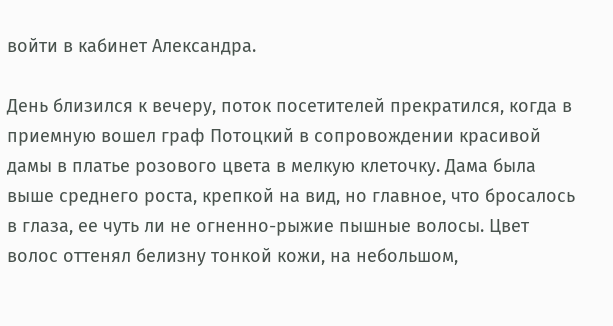войти в кабинет Александра.

День близился к вечеру, поток посетителей прекратился, когда в приемную вошел граф Потоцкий в сопровождении красивой дамы в платье розового цвета в мелкую клеточку. Дама была выше среднего роста, крепкой на вид, но главное, что бросалось в глаза, ее чуть ли не огненно-рыжие пышные волосы. Цвет волос оттенял белизну тонкой кожи, на небольшом,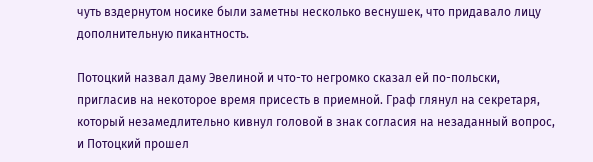чуть вздернутом носике были заметны несколько веснушек, что придавало лицу дополнительную пикантность.

Потоцкий назвал даму Эвелиной и что-то негромко сказал ей по-польски, пригласив на некоторое время присесть в приемной. Граф глянул на секретаря, который незамедлительно кивнул головой в знак согласия на незаданный вопрос, и Потоцкий прошел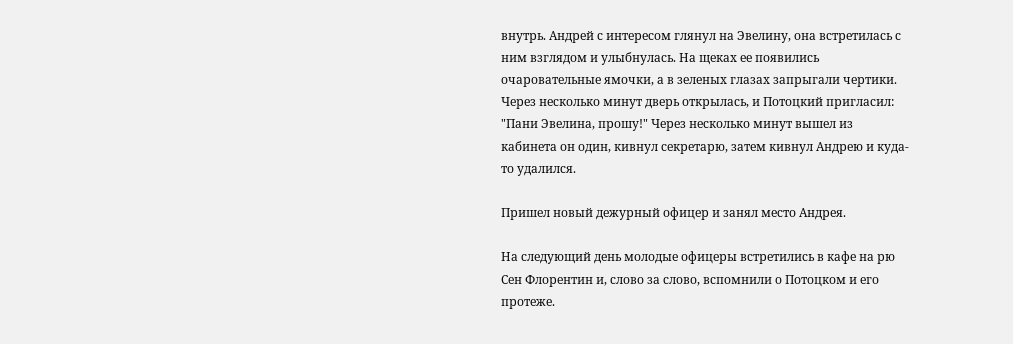внутрь. Андрей с интересом глянул на Эвелину, она встретилась с ним взглядом и улыбнулась. На щеках ее появились очаровательные ямочки, а в зеленых глазах запрыгали чертики. Через несколько минут дверь открылась, и Потоцкий пригласил: "Пани Эвелина, прошу!" Через несколько минут вышел из кабинета он один, кивнул секретарю, затем кивнул Андрею и куда-то удалился.

Пришел новый дежурный офицер и занял место Андрея.

На следующий день молодые офицеры встретились в кафе на рю Сен Флорентин и, слово за слово, вспомнили о Потоцком и его протеже.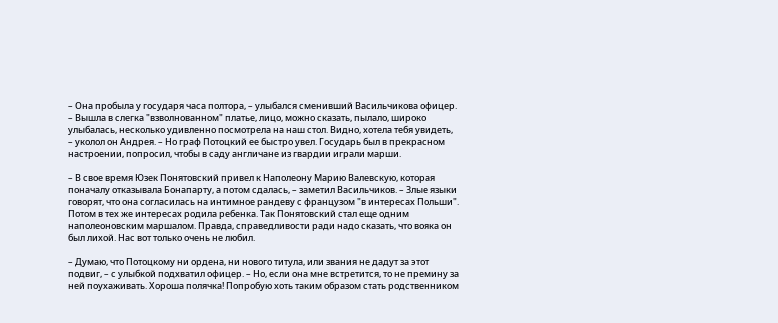– Она пробыла у государя часа полтора, – улыбался сменивший Васильчикова офицер. – Вышла в слегка "взволнованном" платье, лицо, можно сказать, пылало, широко улыбалась, несколько удивленно посмотрела на наш стол. Видно, хотела тебя увидеть, – уколол он Андрея. – Но граф Потоцкий ее быстро увел. Государь был в прекрасном настроении, попросил, чтобы в саду англичане из гвардии играли марши.

– В свое время Юзек Понятовский привел к Наполеону Марию Валевскую, которая поначалу отказывала Бонапарту, а потом сдалась, – заметил Васильчиков. – Злые языки говорят, что она согласилась на интимное рандеву с французом "в интересах Польши". Потом в тех же интересах родила ребенка. Так Понятовский стал еще одним наполеоновским маршалом. Правда, справедливости ради надо сказать, что вояка он был лихой. Нас вот только очень не любил.

– Думаю, что Потоцкому ни ордена, ни нового титула, или звания не дадут за этот подвиг, – с улыбкой подхватил офицер. – Но, если она мне встретится, то не премину за ней поухаживать. Хороша полячка! Попробую хоть таким образом стать родственником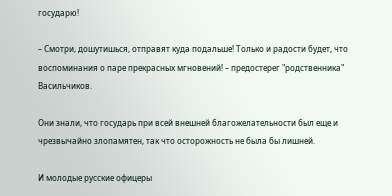государю!

– Смотри, дошутишься, отправят куда подальше! Только и радости будет, что воспоминания о паре прекрасных мгновений! – предостерег "родственника" Васильчиков.

Они знали, что государь при всей внешней благожелательности был еще и чрезвычайно злопамятен, так что осторожность не была бы лишней.

И молодые русские офицеры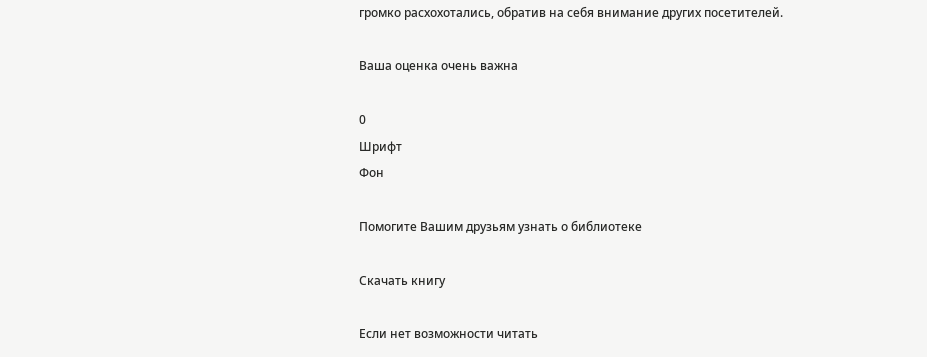громко расхохотались, обратив на себя внимание других посетителей.

Ваша оценка очень важна

0
Шрифт
Фон

Помогите Вашим друзьям узнать о библиотеке

Скачать книгу

Если нет возможности читать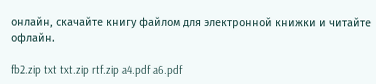онлайн, скачайте книгу файлом для электронной книжки и читайте офлайн.

fb2.zip txt txt.zip rtf.zip a4.pdf a6.pdf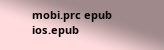mobi.prc epub ios.epub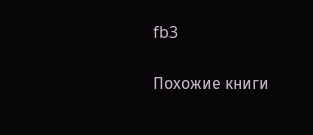fb3

Похожие книги